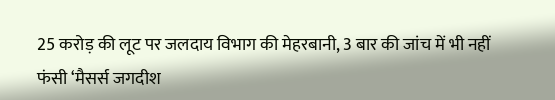25 करोड़ की लूट पर जलदाय विभाग की मेहरबानी, 3 बार की जांच में भी नहीं फंसी ‘मैसर्स जगदीश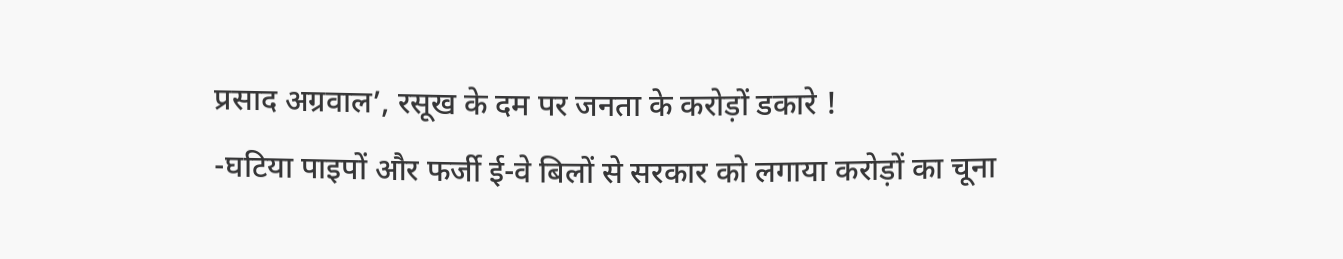प्रसाद अग्रवाल’, रसूख के दम पर जनता के करोड़ों डकारे !
-घटिया पाइपों और फर्जी ई-वे बिलों से सरकार को लगाया करोड़ों का चूना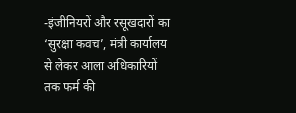-इंजीनियरों और रसूखदारों का ‘सुरक्षा कवच’, मंत्री कार्यालय से लेकर आला अधिकारियों तक फर्म की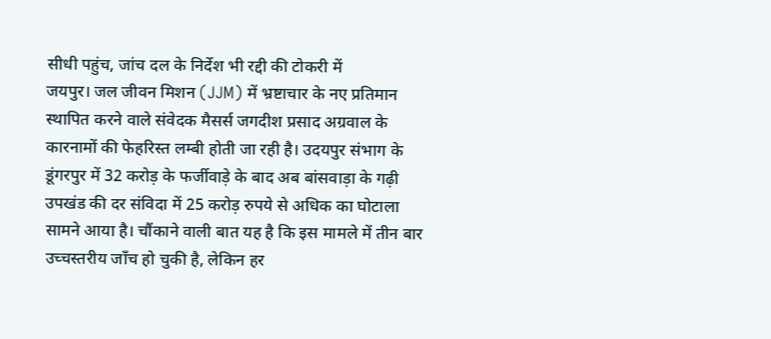सीधी पहुंच, जांच दल के निर्देश भी रद्दी की टोकरी में
जयपुर। जल जीवन मिशन (JJM) में भ्रष्टाचार के नए प्रतिमान स्थापित करने वाले संवेदक मैसर्स जगदीश प्रसाद अग्रवाल के कारनामों की फेहरिस्त लम्बी होती जा रही है। उदयपुर संभाग के डूंगरपुर में 32 करोड़ के फर्जीवाड़े के बाद अब बांसवाड़ा के गढ़ी उपखंड की दर संविदा में 25 करोड़ रुपये से अधिक का घोटाला सामने आया है। चौंकाने वाली बात यह है कि इस मामले में तीन बार उच्चस्तरीय जाँच हो चुकी है, लेकिन हर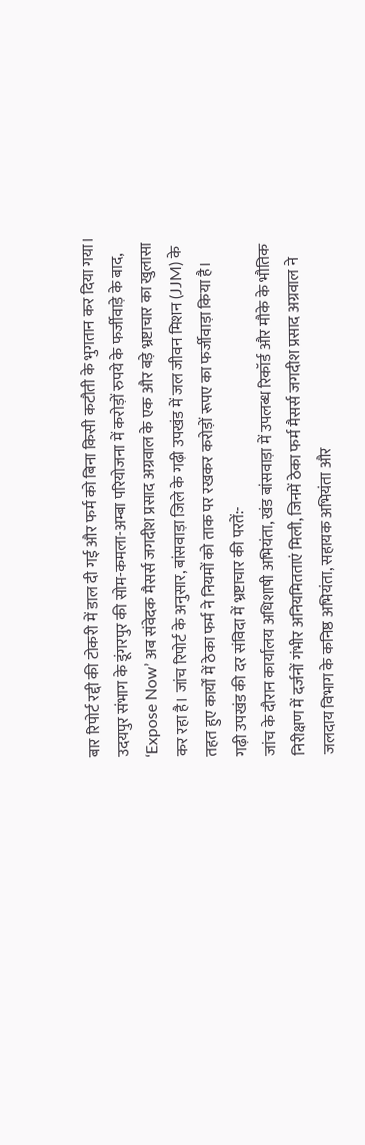बार रिपोर्ट रद्दी की टोकरी में डाल दी गई और फर्म को बिना किसी कटौती के भुगतान कर दिया गया। उदयपुर संभाग के डूंगरपुर की सोम-कमला-अम्बा परियोजना में करोड़ों रुपये के फर्जीवाड़े के बाद, ‘Expose Now’ अब संवेदक मैसर्स जगदीश प्रसाद अग्रवाल के एक और बड़े भ्रष्टाचार का खुलासा कर रहा है। जांच रिपोर्ट के अनुसार, बांसवाड़ा जिले के गढ़ी उपखंड में जल जीवन मिशन (JJM) के तहत हुए कार्यों में ठेका फर्म ने नियमों को ताक पर रखकर करोड़ों रूपए का फर्जीवाड़ा किया है।
गढ़ी उपखंड की दर संविदा में भ्रष्टाचार की परतें:-
जांच के दौरान कार्यालय अधिशाषी अभियंता, खंड बांसवाड़ा में उपलब्ध रिकॉर्ड और मौके के भौतिक निरीक्षण में दर्जनों गंभीर अनियमितताएं मिली, जिनमें ठेका फर्म मैसर्स जगदीश प्रसाद अग्रवाल ने जलदाय विभाग के कनिष्ठ अभियंता, सहायक अभियंता और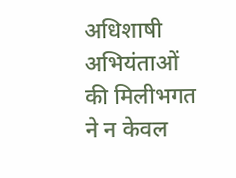अधिशाषी अभियंताओं की मिलीभगत ने न केवल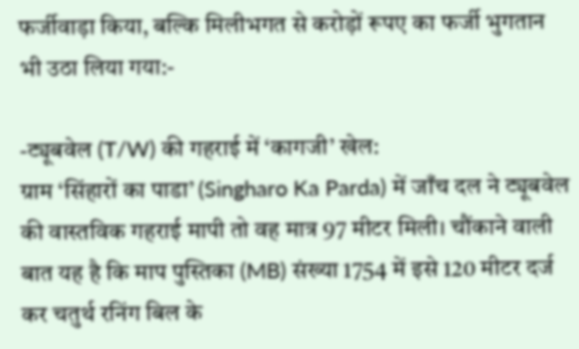फर्जीवाड़ा किया, बल्कि मिलीभगत से करोड़ों रूपए का फर्जी भुगतान भी उठा लिया गया:-

-ट्यूबवेल (T/W) की गहराई में ‘कागजी’ खेल:
ग्राम ‘सिंहारों का पाडा’ (Singharo Ka Parda) में जाँच दल ने ट्यूबवेल की वास्तविक गहराई मापी तो वह मात्र 97 मीटर मिली। चौंकाने वाली बात यह है कि माप पुस्तिका (MB) संख्या 1754 में इसे 120 मीटर दर्ज कर चतुर्थ रनिंग बिल के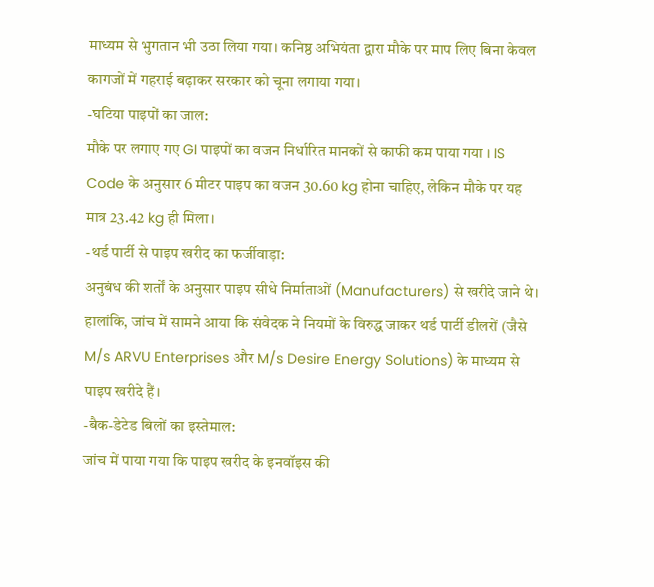माध्यम से भुगतान भी उठा लिया गया। कनिष्ठ अभियंता द्वारा मौके पर माप लिए बिना केवल कागजों में गहराई बढ़ाकर सरकार को चूना लगाया गया।
-घटिया पाइपों का जाल:
मौके पर लगाए गए GI पाइपों का वजन निर्धारित मानकों से काफी कम पाया गया । IS Code के अनुसार 6 मीटर पाइप का वजन 30.60 kg होना चाहिए, लेकिन मौके पर यह मात्र 23.42 kg ही मिला।
-थर्ड पार्टी से पाइप खरीद का फर्जीवाड़ा:
अनुबंध की शर्तों के अनुसार पाइप सीधे निर्माताओं (Manufacturers) से खरीदे जाने थे। हालांकि, जांच में सामने आया कि संवेदक ने नियमों के विरुद्ध जाकर थर्ड पार्टी डीलरों (जैसे M/s ARVU Enterprises और M/s Desire Energy Solutions) के माध्यम से पाइप खरीदे हैं।
-बैक-डेटेड बिलों का इस्तेमाल:
जांच में पाया गया कि पाइप खरीद के इनवॉइस की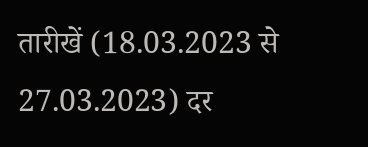तारीखें (18.03.2023 से 27.03.2023) दर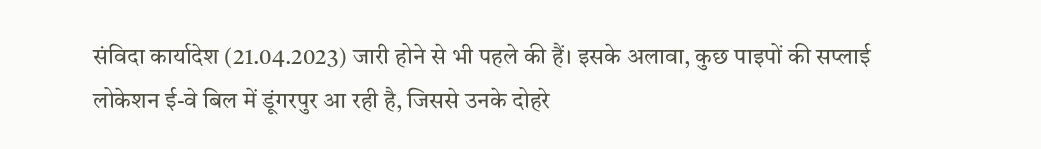संविदा कार्यादेश (21.04.2023) जारी होने से भी पहले की हैं। इसके अलावा, कुछ पाइपों की सप्लाई लोकेशन ई-वे बिल में डूंगरपुर आ रही है, जिससे उनके दोहरे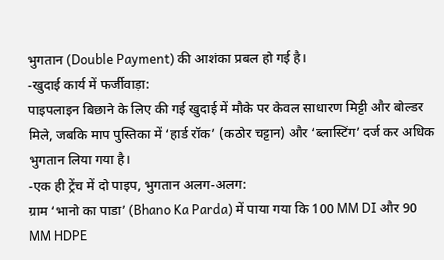भुगतान (Double Payment) की आशंका प्रबल हो गई है।
-खुदाई कार्य में फर्जीवाड़ा:
पाइपलाइन बिछाने के लिए की गई खुदाई में मौके पर केवल साधारण मिट्टी और बोल्डर मिले, जबकि माप पुस्तिका में ‘हार्ड रॉक’ (कठोर चट्टान) और ‘ब्लास्टिंग’ दर्ज कर अधिक भुगतान लिया गया है।
-एक ही ट्रेंच में दो पाइप, भुगतान अलग-अलग:
ग्राम ‘भानो का पाडा’ (Bhano Ka Parda) में पाया गया कि 100 MM DI और 90 MM HDPE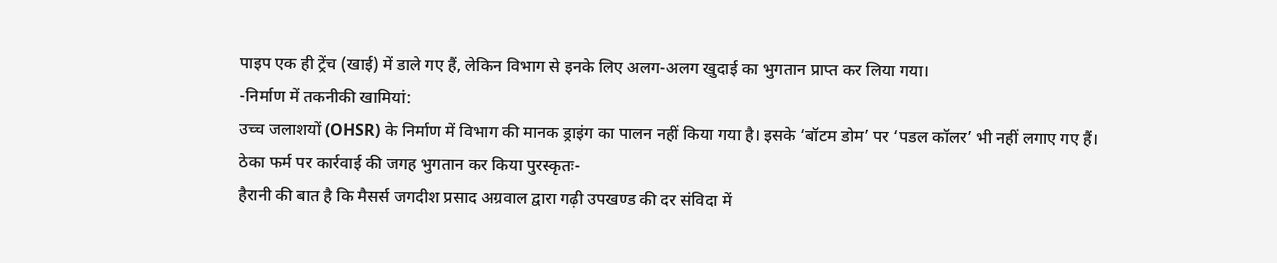पाइप एक ही ट्रेंच (खाई) में डाले गए हैं, लेकिन विभाग से इनके लिए अलग-अलग खुदाई का भुगतान प्राप्त कर लिया गया।
-निर्माण में तकनीकी खामियां:
उच्च जलाशयों (OHSR) के निर्माण में विभाग की मानक ड्राइंग का पालन नहीं किया गया है। इसके ‘बॉटम डोम’ पर ‘पडल कॉलर’ भी नहीं लगाए गए हैं।
ठेका फर्म पर कार्रवाई की जगह भुगतान कर किया पुरस्कृतः-
हैरानी की बात है कि मैसर्स जगदीश प्रसाद अग्रवाल द्वारा गढ़ी उपखण्ड की दर संविदा में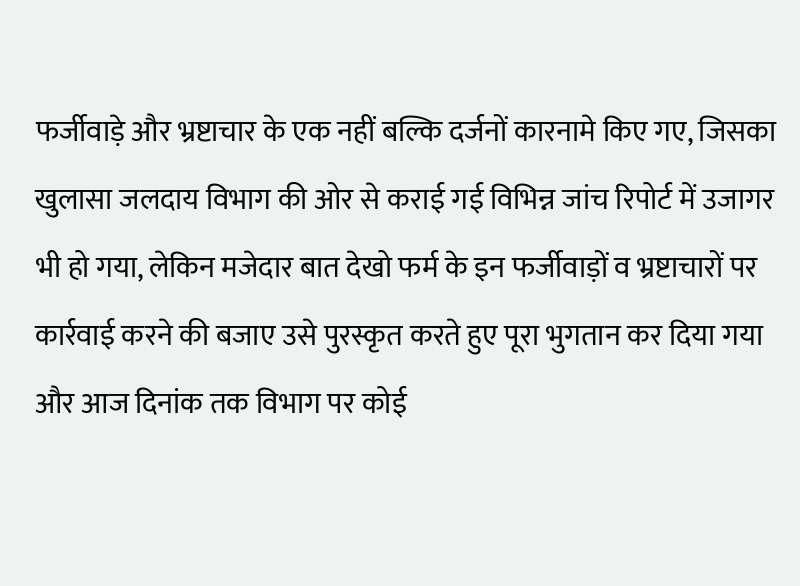फर्जीवाड़े और भ्रष्टाचार के एक नहीं बल्कि दर्जनों कारनामे किए गए, जिसका खुलासा जलदाय विभाग की ओर से कराई गई विभिन्न जांच रिपोर्ट में उजागर भी हो गया, लेकिन मजेदार बात देखो फर्म के इन फर्जीवाड़ों व भ्रष्टाचारों पर कार्रवाई करने की बजाए उसे पुरस्कृत करते हुए पूरा भुगतान कर दिया गया और आज दिनांक तक विभाग पर कोई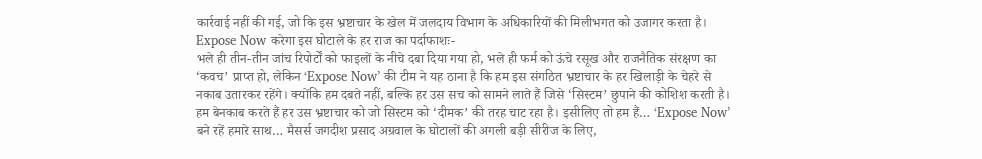कार्रवाई नहीं की गई, जो कि इस भ्रष्टाचार के खेल में जलदाय विभाग के अधिकारियों की मिलीभगत को उजागर करता है।
Expose Now करेगा इस घोटाले के हर राज का पर्दाफाशः-
भले ही तीन-तीन जांच रिपोर्टों को फाइलों के नीचे दबा दिया गया हो, भले ही फर्म को ऊंचे रसूख और राजनैतिक संरक्षण का ‘कवच’ प्राप्त हो, लेकिन ‘Expose Now’ की टीम ने यह ठाना है कि हम इस संगठित भ्रष्टाचार के हर खिलाड़ी के चेहरे से नकाब उतारकर रहेंगे। क्योंकि हम दबते नहीं, बल्कि हर उस सच को सामने लाते हैं जिसे ‘सिस्टम’ छुपाने की कोशिश करती है। हम बेनकाब करते हैं हर उस भ्रष्टाचार को जो सिस्टम को ‘दीमक’ की तरह चाट रहा है। इसीलिए तो हम हैं… ‘Expose Now’
बने रहें हमारे साथ… मैसर्स जगदीश प्रसाद अग्रवाल के घोटालों की अगली बड़ी सीरीज के लिए,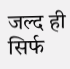जल्द ही सिर्फ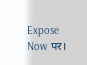Expose Now पर।